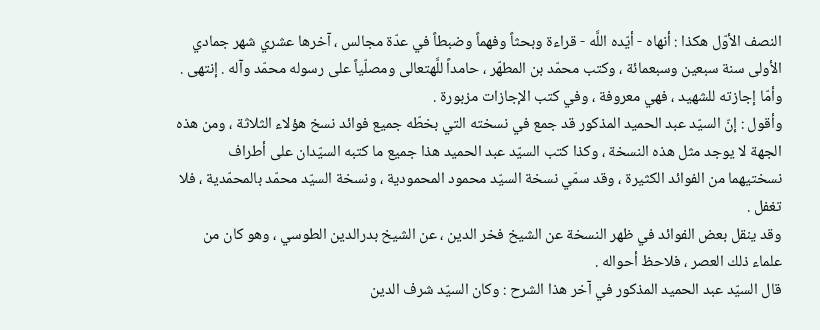النصف الأوّل هكذا : أنهاه - أيّده اللَّه - قراءة وبحثاً وفهماً وضبطاً في عدّة مجالس ، آخرها عشري شهر جمادي الأولى سنة سبعين وسبعمائة ، وكتب محمّد بن المطهّر ، حامداً للَّهتعالى ومصلّياً على رسوله محمّد وآله . إنتهى .
وأمّا إجازته للشهيد ، فهي معروفة ، وفي كتب الإجازات مزبورة .
وأقول : إنّ السيّد عبد الحميد المذكور قد جمع في نسخته التي بخطّه جميع فوائد نسخ هؤلاء الثلاثة ، ومن هذه الجهة لا يوجد مثل هذه النسخة ، وكذا كتب السيّد عبد الحميد هذا جميع ما كتبه السيّدان على أطراف نسختيهما من الفوائد الكثيرة ، وقد سمّي نسخة السيّد محمود المحمودية ، ونسخة السيّد محمّد بالمحمّدية ، فلا تغفل .
وقد ينقل بعض الفوائد في ظهر النسخة عن الشيخ فخر الدين ، عن الشيخ بدرالدين الطوسي ، وهو كان من علماء ذلك العصر ، فلاحظ أحواله .
قال السيّد عبد الحميد المذكور في آخر هذا الشرح : وكان السيّد شرف الدين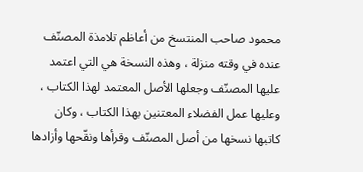محمود صاحب المنتسخ من أعاظم تلامذة المصنّف عنده في وقته منزلة ، وهذه النسخة هي التي اعتمد عليها المصنّف وجعلها الأصل المعتمد لهذا الكتاب ، وعليها عمل الفضلاء المعتنين بهذا الكتاب ، وكان كاتبها نسخها من أصل المصنّف وقرأها ونقّحها وأزادها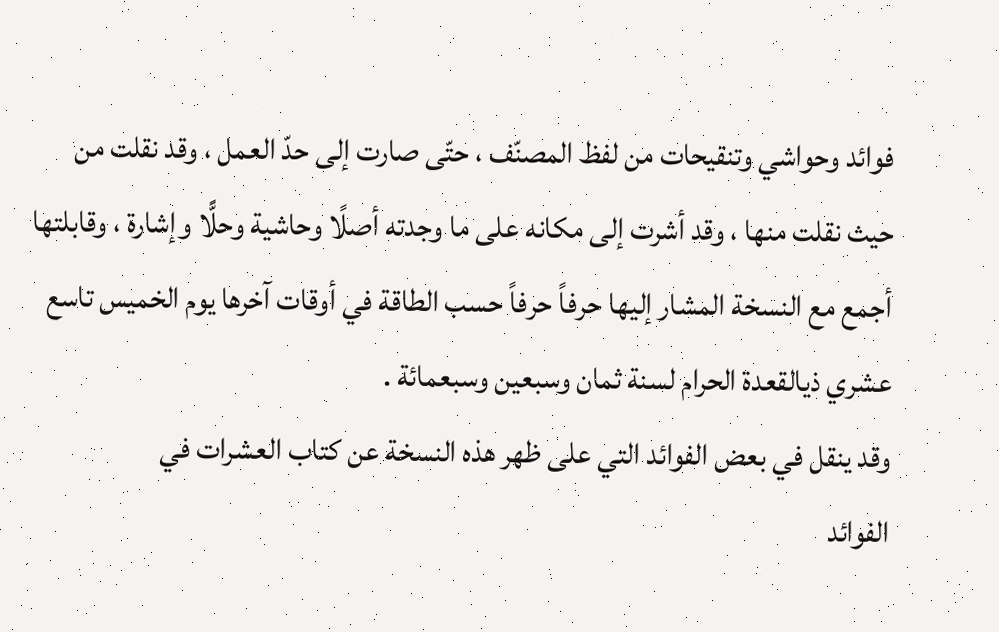فوائد وحواشي وتنقيحات من لفظ المصنّف ، حتّى صارت إلى حدّ العمل ، وقد نقلت من حيث نقلت منها ، وقد أشرت إلى مكانه على ما وجدته أصلًا وحاشية وحلًّا وإشارة ، وقابلتها أجمع مع النسخة المشار إليها حرفاً حرفاً حسب الطاقة في أوقات آخرها يوم الخميس تاسع عشري ذيالقعدة الحرام لسنة ثمان وسبعين وسبعمائة .
وقد ينقل في بعض الفوائد التي على ظهر هذه النسخة عن كتاب العشرات في
الفوائد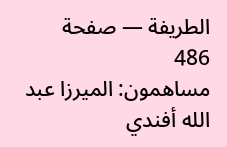الطريفة — صفحة 486
مساهمون: الميرزا عبد الله أفندي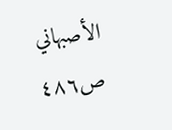الأصبهاني
ص٤٨٦